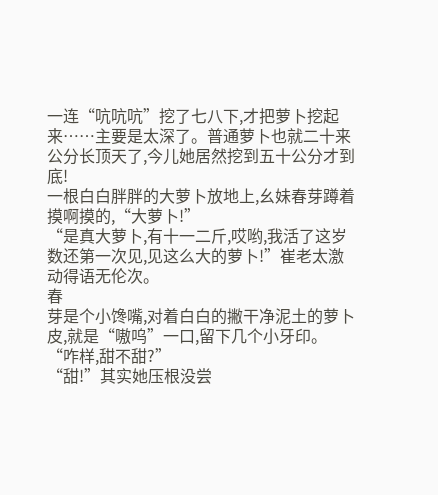一连“吭吭吭”挖了七八下,才把萝卜挖起来……主要是太深了。普通萝卜也就二十来公分长顶天了,今儿她居然挖到五十公分才到底!
一根白白胖胖的大萝卜放地上,幺妹春芽蹲着摸啊摸的,“大萝卜!”
“是真大萝卜,有十一二斤,哎哟,我活了这岁数还第一次见,见这么大的萝卜!”崔老太激动得语无伦次。
春
芽是个小馋嘴,对着白白的撇干净泥土的萝卜皮,就是“嗷呜”一口,留下几个小牙印。
“咋样,甜不甜?”
“甜!”其实她压根没尝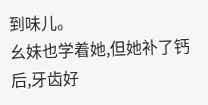到味儿。
幺妹也学着她,但她补了钙后,牙齿好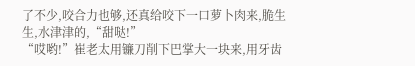了不少,咬合力也够,还真给咬下一口萝卜肉来,脆生生,水津津的,“甜哒!”
“哎哟!”崔老太用镰刀削下巴掌大一块来,用牙齿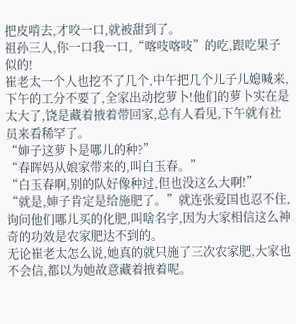把皮啃去,才咬一口,就被甜到了。
祖孙三人,你一口我一口,“喀吱喀吱”的吃,跟吃果子似的!
崔老太一个人也挖不了几个,中午把几个儿子儿媳喊来,下午的工分不要了,全家出动挖萝卜!他们的萝卜实在是太大了,饶是藏着掖着带回家,总有人看见,下午就有社员来看稀罕了。
“婶子这萝卜是哪儿的种?”
“春晖妈从娘家带来的,叫白玉春。”
“白玉春啊,别的队好像种过,但也没这么大啊!”
“就是,婶子肯定是给施肥了。”就连张爱国也忍不住,询问他们哪儿买的化肥,叫啥名字,因为大家相信这么神奇的功效是农家肥达不到的。
无论崔老太怎么说,她真的就只施了三次农家肥,大家也不会信,都以为她故意藏着掖着呢。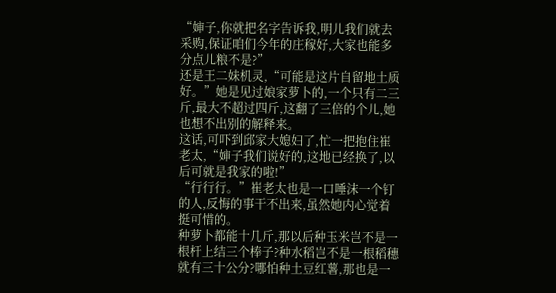“婶子,你就把名字告诉我,明儿我们就去采购,保证咱们今年的庄稼好,大家也能多分点儿粮不是?”
还是王二妹机灵,“可能是这片自留地土质好。”她是见过娘家萝卜的,一个只有二三斤,最大不超过四斤,这翻了三倍的个儿,她也想不出别的解释来。
这话,可吓到邱家大媳妇了,忙一把抱住崔老太,“婶子我们说好的,这地已经换了,以后可就是我家的啦!”
“行行行。”崔老太也是一口唾沫一个钉的人,反悔的事干不出来,虽然她内心觉着挺可惜的。
种萝卜都能十几斤,那以后种玉米岂不是一根杆上结三个棒子?种水稻岂不是一根稻穗就有三十公分?哪怕种土豆红薯,那也是一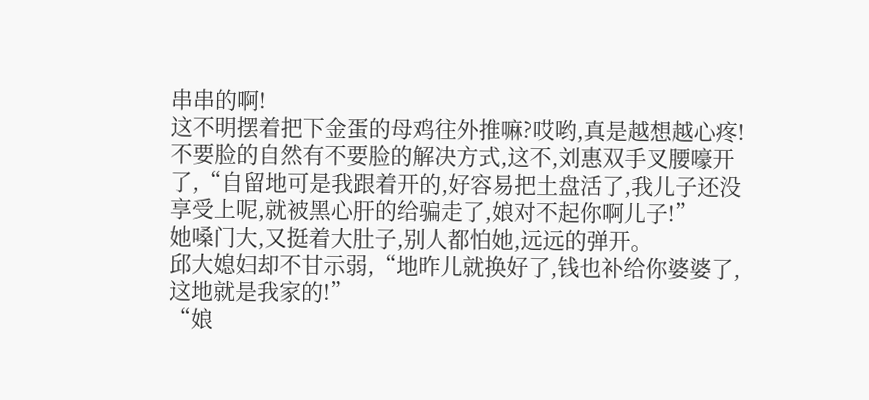串串的啊!
这不明摆着把下金蛋的母鸡往外推嘛?哎哟,真是越想越心疼!
不要脸的自然有不要脸的解决方式,这不,刘惠双手叉腰嚎开了,“自留地可是我跟着开的,好容易把土盘活了,我儿子还没享受上呢,就被黑心肝的给骗走了,娘对不起你啊儿子!”
她嗓门大,又挺着大肚子,别人都怕她,远远的弹开。
邱大媳妇却不甘示弱,“地昨儿就换好了,钱也补给你婆婆了,这地就是我家的!”
“娘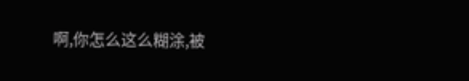啊,你怎么这么糊涂,被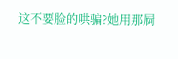这不要脸的哄骗?她用那屙